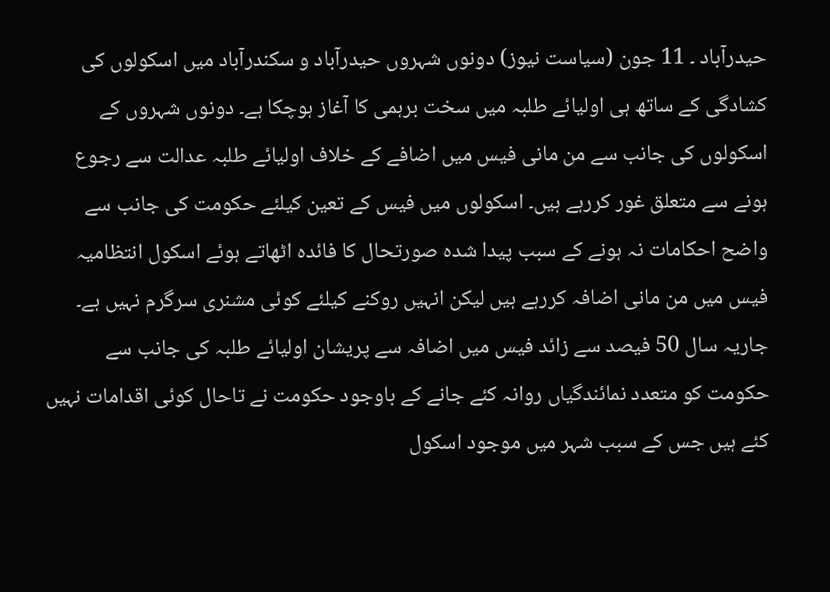حیدرآباد ۔ 11 جون (سیاست نیوز) دونوں شہروں حیدرآباد و سکندرآباد میں اسکولوں کی کشادگی کے ساتھ ہی اولیائے طلبہ میں سخت برہمی کا آغاز ہوچکا ہے۔ دونوں شہروں کے اسکولوں کی جانب سے من مانی فیس میں اضافے کے خلاف اولیائے طلبہ عدالت سے رجوع ہونے سے متعلق غور کررہے ہیں۔ اسکولوں میں فیس کے تعین کیلئے حکومت کی جانب سے واضح احکامات نہ ہونے کے سبب پیدا شدہ صورتحال کا فائدہ اٹھاتے ہوئے اسکول انتظامیہ فیس میں من مانی اضافہ کررہے ہیں لیکن انہیں روکنے کیلئے کوئی مشنری سرگرم نہیں ہے۔ جاریہ سال 50 فیصد سے زائد فیس میں اضافہ سے پریشان اولیائے طلبہ کی جانب سے حکومت کو متعدد نمائندگیاں روانہ کئے جانے کے باوجود حکومت نے تاحال کوئی اقدامات نہیں کئے ہیں جس کے سبب شہر میں موجود اسکول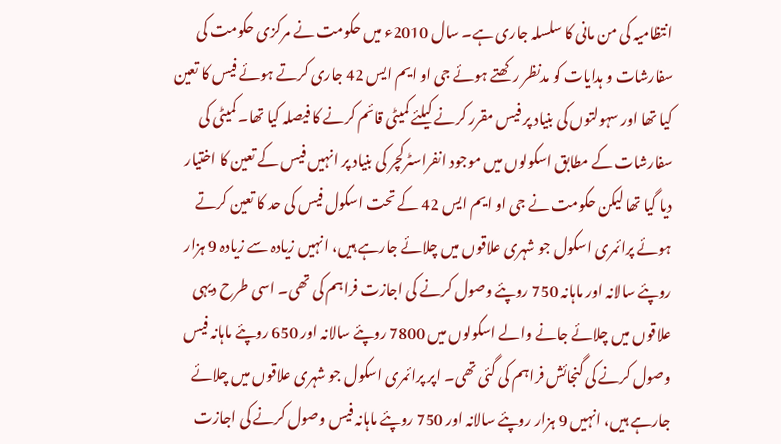انتظامیہ کی من مانی کا سلسلہ جاری ہے۔ سال 2010ء میں حکومت نے مرکزی حکومت کی سفارشات و ہدایات کو مدنظر رکھتے ہوئے جی او ایم ایس 42 جاری کرتے ہوئے فیس کا تعین کیا تھا اور سہولتوں کی بنیاد پر فیس مقرر کرنے کیلئے کمیٹی قائم کرنے کا فیصلہ کیا تھا۔ کمیٹی کی سفارشات کے مطابق اسکولوں میں موجود انفراسٹرکچر کی بنیاد پر انہیں فیس کے تعین کا اختیار دیا گیا تھا لیکن حکومت نے جی او ایم ایس 42 کے تحت اسکول فیس کی حد کا تعین کرتے ہوئے پرائمری اسکول جو شہری علاقوں میں چلائے جارہے ہیں، انہیں زیادہ سے زیادہ 9 ہزار روپئے سالانہ اور ماہانہ 750 روپئے وصول کرنے کی اجازت فراہم کی تھی۔ اسی طرح دیہی علاقوں میں چلائے جانے والے اسکولوں میں 7800 روپئے سالانہ اور 650 روپئے ماہانہ فیس وصول کرنے کی گنجائش فراہم کی گئی تھی۔ اپر پرائمری اسکول جو شہری علاقوں میں چلائے جارہے ہیں، انہیں 9 ہزار روپئے سالانہ اور 750 روپئے ماہانہ فیس وصول کرنے کی اجازت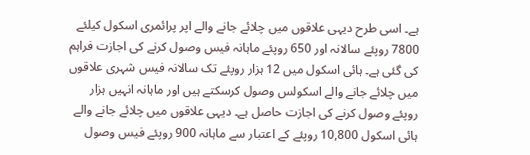ہے۔ اسی طرح دیہی علاقوں میں چلائے جانے والے اپر پرائمری اسکول کیلئے 7800 روپئے سالانہ اور 650 روپئے ماہانہ فیس وصول کرنے کی اجازت فراہم کی گئی ہے۔ ہائی اسکول میں 12 ہزار روپئے تک سالانہ فیس شہری علاقوں میں چلائے جانے والے اسکولس وصول کرسکتے ہیں اور ماہانہ انہیں ہزار روپئے وصول کرنے کی اجازت حاصل ہے۔ دیہی علاقوں میں چلائے جانے والے ہائی اسکول 10,800 روپئے کے اعتبار سے ماہانہ 900 روپئے فیس وصول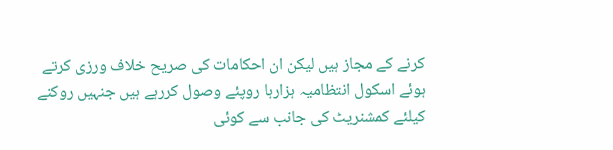کرنے کے مجاز ہیں لیکن ان احکامات کی صریح خلاف ورزی کرتے ہوئے اسکول انتظامیہ ہزارہا روپئے وصول کررہے ہیں جنہیں روکنے کیلئے کمشنریٹ کی جانب سے کوئی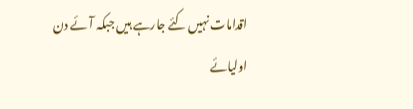اقدامات نہیں کئے جارہے ہیں جبکہ آئے دن اولیائے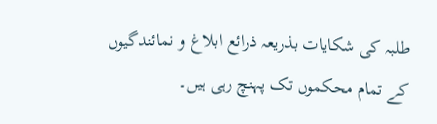طلبہ کی شکایات بذریعہ ذرائع ابلاغ و نمائندگیوں کے تمام محکموں تک پہنچ رہی ہیں۔